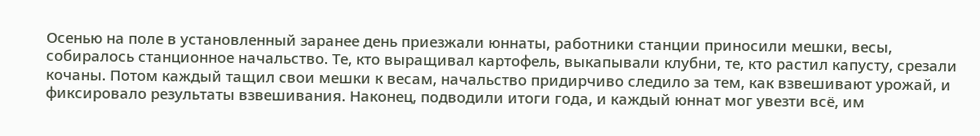Осенью на поле в установленный заранее день приезжали юннаты, работники станции приносили мешки, весы, собиралось станционное начальство. Те, кто выращивал картофель, выкапывали клубни, те, кто растил капусту, срезали кочаны. Потом каждый тащил свои мешки к весам, начальство придирчиво следило за тем, как взвешивают урожай, и фиксировало результаты взвешивания. Наконец, подводили итоги года, и каждый юннат мог увезти всё, им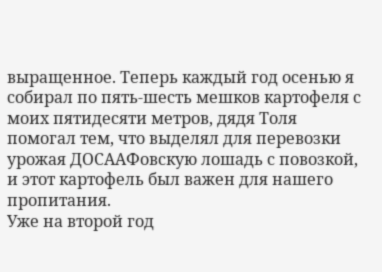выращенное. Теперь каждый год осенью я собирал по пять-шесть мешков картофеля с моих пятидесяти метров, дядя Толя помогал тем, что выделял для перевозки урожая ДОСААФовскую лошадь с повозкой, и этот картофель был важен для нашего пропитания.
Уже на второй год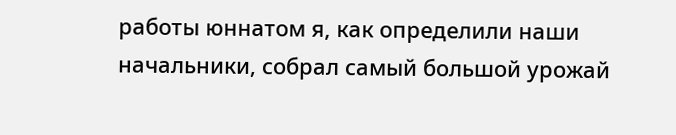работы юннатом я, как определили наши начальники, собрал самый большой урожай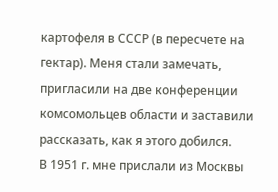картофеля в СССР (в пересчете на гектар). Меня стали замечать, пригласили на две конференции комсомольцев области и заставили рассказать, как я этого добился.
В 1951 г. мне прислали из Москвы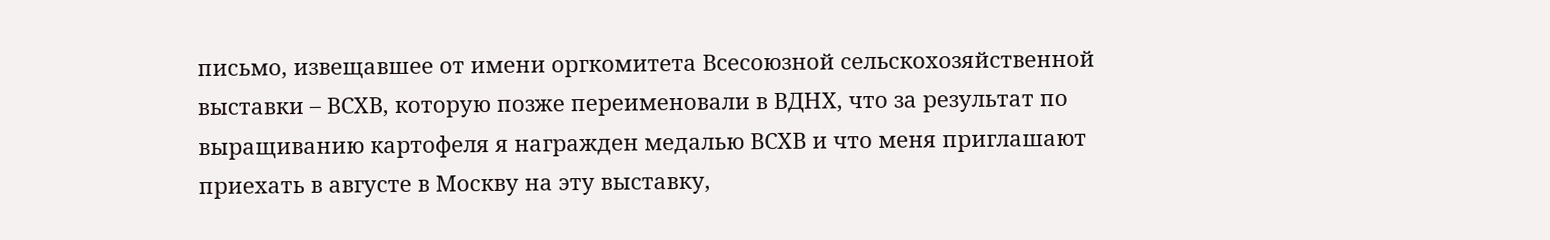письмо, извещавшее от имени оргкомитета Всесоюзной сельскохозяйственной выставки – ВСХВ, которую позже переименовали в ВДНХ, что за результат по выращиванию картофеля я награжден медалью ВСХВ и что меня приглашают приехать в августе в Москву на эту выставку,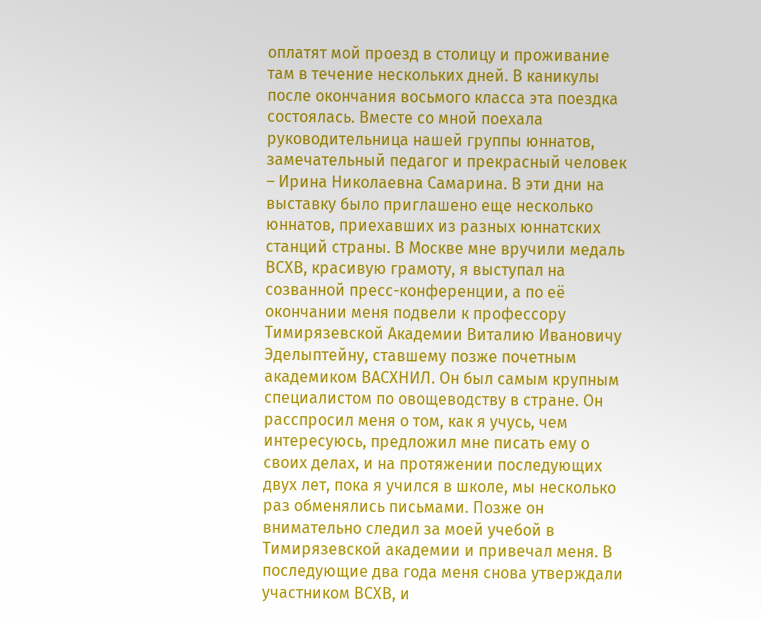оплатят мой проезд в столицу и проживание там в течение нескольких дней. В каникулы после окончания восьмого класса эта поездка состоялась. Вместе со мной поехала руководительница нашей группы юннатов, замечательный педагог и прекрасный человек – Ирина Николаевна Самарина. В эти дни на выставку было приглашено еще несколько юннатов, приехавших из разных юннатских станций страны. В Москве мне вручили медаль ВСХВ, красивую грамоту, я выступал на созванной пресс-конференции, а по её окончании меня подвели к профессору Тимирязевской Академии Виталию Ивановичу Эделыптейну, ставшему позже почетным академиком ВАСХНИЛ. Он был самым крупным специалистом по овощеводству в стране. Он расспросил меня о том, как я учусь, чем интересуюсь, предложил мне писать ему о своих делах, и на протяжении последующих двух лет, пока я учился в школе, мы несколько раз обменялись письмами. Позже он внимательно следил за моей учебой в Тимирязевской академии и привечал меня. В последующие два года меня снова утверждали участником ВСХВ, и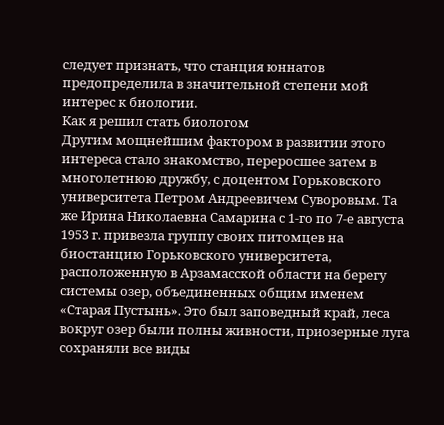следует признать, что станция юннатов предопределила в значительной степени мой интерес к биологии.
Как я решил стать биологом
Другим мощнейшим фактором в развитии этого интереса стало знакомство, переросшее затем в многолетнюю дружбу, с доцентом Горьковского университета Петром Андреевичем Суворовым. Та же Ирина Николаевна Самарина с 1-го по 7-е августа 1953 г. привезла группу своих питомцев на биостанцию Горьковского университета, расположенную в Арзамасской области на берегу системы озер, объединенных общим именем «Старая Пустынь». Это был заповедный край, леса вокруг озер были полны живности, приозерные луга сохраняли все виды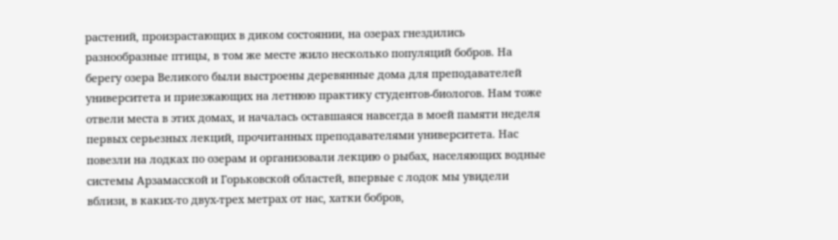растений, произрастающих в диком состоянии, на озерах гнездились разнообразные птицы, в том же месте жило несколько популяций бобров. На берегу озера Великого были выстроены деревянные дома для преподавателей университета и приезжающих на летнюю практику студентов-биологов. Нам тоже отвели места в этих домах, и началась оставшаяся навсегда в моей памяти неделя первых серьезных лекций, прочитанных преподавателями университета. Нас повезли на лодках по озерам и организовали лекцию о рыбах, населяющих водные системы Арзамасской и Горьковской областей, впервые с лодок мы увидели вблизи, в каких-то двух-трех метрах от нас, хатки бобров,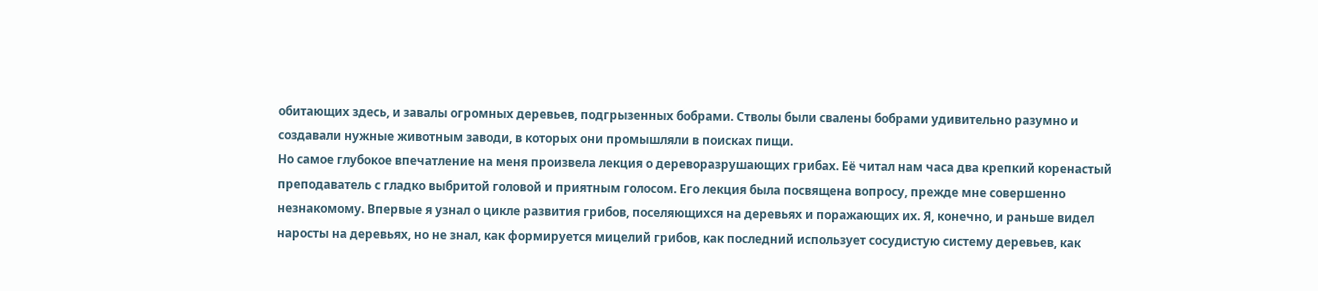обитающих здесь, и завалы огромных деревьев, подгрызенных бобрами. Стволы были свалены бобрами удивительно разумно и создавали нужные животным заводи, в которых они промышляли в поисках пищи.
Но самое глубокое впечатление на меня произвела лекция о дереворазрушающих грибах. Её читал нам часа два крепкий коренастый преподаватель с гладко выбритой головой и приятным голосом. Его лекция была посвящена вопросу, прежде мне совершенно незнакомому. Впервые я узнал о цикле развития грибов, поселяющихся на деревьях и поражающих их. Я, конечно, и раньше видел наросты на деревьях, но не знал, как формируется мицелий грибов, как последний использует сосудистую систему деревьев, как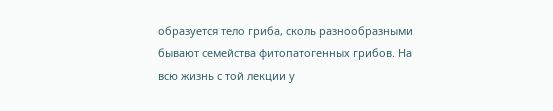образуется тело гриба, сколь разнообразными бывают семейства фитопатогенных грибов. На всю жизнь с той лекции у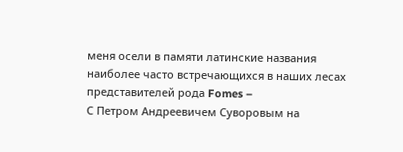меня осели в памяти латинские названия наиболее часто встречающихся в наших лесах представителей рода Fomes –
С Петром Андреевичем Суворовым на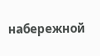набережной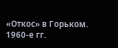«Откос» в Горьком. 1960-е гг.